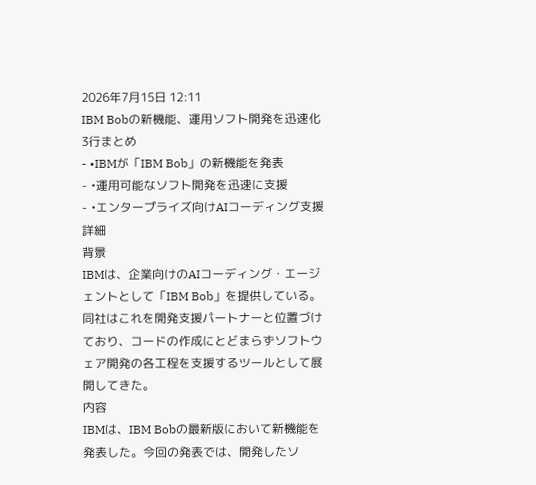2026年7月15日 12:11
IBM Bobの新機能、運用ソフト開発を迅速化
3行まとめ
- •IBMが「IBM Bob」の新機能を発表
- •運用可能なソフト開発を迅速に支援
- •エンタープライズ向けAIコーディング支援
詳細
背景
IBMは、企業向けのAIコーディング・エージェントとして「IBM Bob」を提供している。同社はこれを開発支援パートナーと位置づけており、コードの作成にとどまらずソフトウェア開発の各工程を支援するツールとして展開してきた。
内容
IBMは、IBM Bobの最新版において新機能を発表した。今回の発表では、開発したソ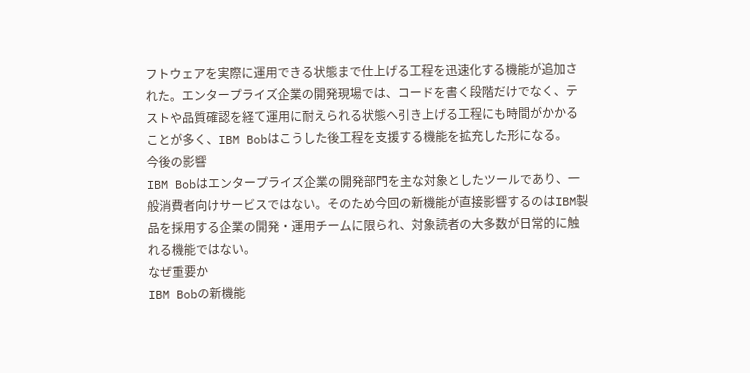フトウェアを実際に運用できる状態まで仕上げる工程を迅速化する機能が追加された。エンタープライズ企業の開発現場では、コードを書く段階だけでなく、テストや品質確認を経て運用に耐えられる状態へ引き上げる工程にも時間がかかることが多く、IBM Bobはこうした後工程を支援する機能を拡充した形になる。
今後の影響
IBM Bobはエンタープライズ企業の開発部門を主な対象としたツールであり、一般消費者向けサービスではない。そのため今回の新機能が直接影響するのはIBM製品を採用する企業の開発・運用チームに限られ、対象読者の大多数が日常的に触れる機能ではない。
なぜ重要か
IBM Bobの新機能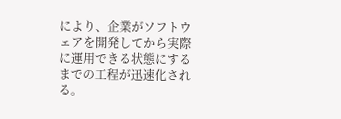により、企業がソフトウェアを開発してから実際に運用できる状態にするまでの工程が迅速化される。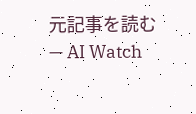元記事を読む — AI Watch